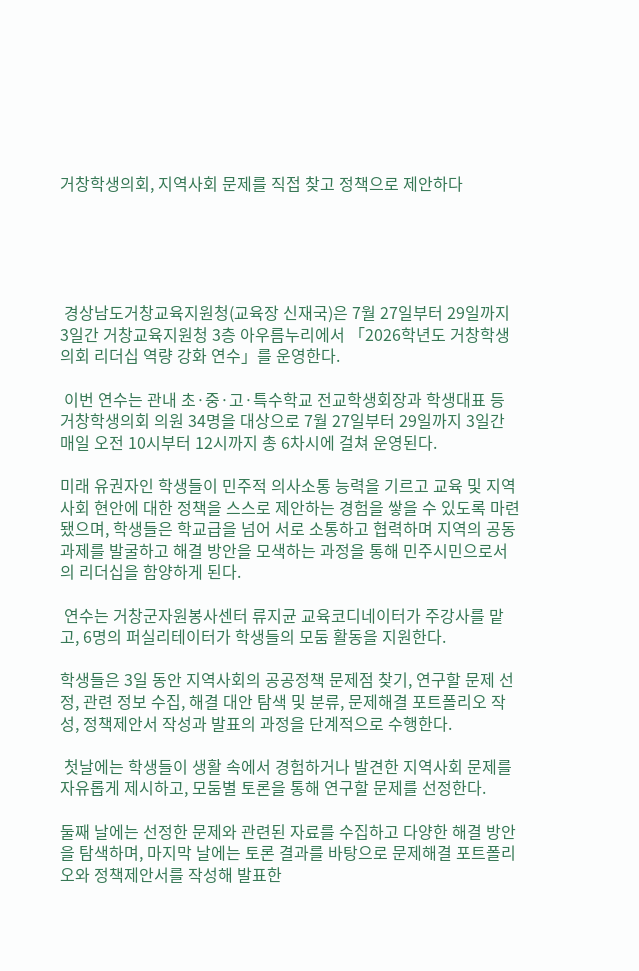거창학생의회, 지역사회 문제를 직접 찾고 정책으로 제안하다





 경상남도거창교육지원청(교육장 신재국)은 7월 27일부터 29일까지 3일간 거창교육지원청 3층 아우름누리에서 「2026학년도 거창학생의회 리더십 역량 강화 연수」를 운영한다.

 이번 연수는 관내 초·중·고·특수학교 전교학생회장과 학생대표 등 거창학생의회 의원 34명을 대상으로 7월 27일부터 29일까지 3일간 매일 오전 10시부터 12시까지 총 6차시에 걸쳐 운영된다.

미래 유권자인 학생들이 민주적 의사소통 능력을 기르고 교육 및 지역사회 현안에 대한 정책을 스스로 제안하는 경험을 쌓을 수 있도록 마련됐으며, 학생들은 학교급을 넘어 서로 소통하고 협력하며 지역의 공동과제를 발굴하고 해결 방안을 모색하는 과정을 통해 민주시민으로서의 리더십을 함양하게 된다.

 연수는 거창군자원봉사센터 류지균 교육코디네이터가 주강사를 맡고, 6명의 퍼실리테이터가 학생들의 모둠 활동을 지원한다.

학생들은 3일 동안 지역사회의 공공정책 문제점 찾기, 연구할 문제 선정, 관련 정보 수집, 해결 대안 탐색 및 분류, 문제해결 포트폴리오 작성, 정책제안서 작성과 발표의 과정을 단계적으로 수행한다.

 첫날에는 학생들이 생활 속에서 경험하거나 발견한 지역사회 문제를 자유롭게 제시하고, 모둠별 토론을 통해 연구할 문제를 선정한다.

둘째 날에는 선정한 문제와 관련된 자료를 수집하고 다양한 해결 방안을 탐색하며, 마지막 날에는 토론 결과를 바탕으로 문제해결 포트폴리오와 정책제안서를 작성해 발표한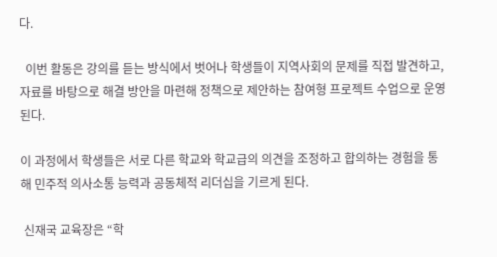다.

  이번 활동은 강의를 듣는 방식에서 벗어나 학생들이 지역사회의 문제를 직접 발견하고, 자료를 바탕으로 해결 방안을 마련해 정책으로 제안하는 참여형 프로젝트 수업으로 운영된다.

이 과정에서 학생들은 서로 다른 학교와 학교급의 의견을 조정하고 합의하는 경험을 통해 민주적 의사소통 능력과 공동체적 리더십을 기르게 된다.

 신재국 교육장은 “학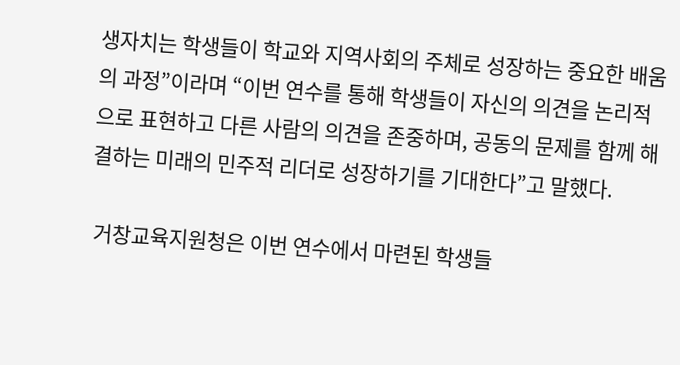생자치는 학생들이 학교와 지역사회의 주체로 성장하는 중요한 배움의 과정”이라며 “이번 연수를 통해 학생들이 자신의 의견을 논리적으로 표현하고 다른 사람의 의견을 존중하며, 공동의 문제를 함께 해결하는 미래의 민주적 리더로 성장하기를 기대한다”고 말했다.

 거창교육지원청은 이번 연수에서 마련된 학생들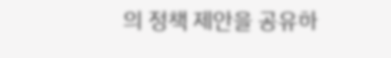의 정책 제안을 공유하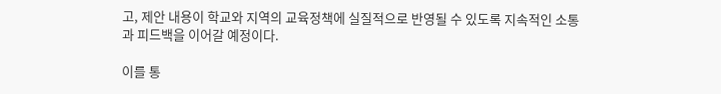고, 제안 내용이 학교와 지역의 교육정책에 실질적으로 반영될 수 있도록 지속적인 소통과 피드백을 이어갈 예정이다.

이를 통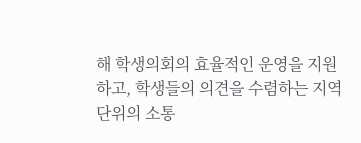해 학생의회의 효율적인 운영을 지원하고, 학생들의 의견을 수렴하는 지역 단위의 소통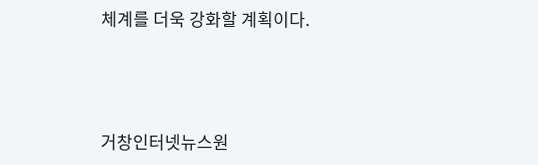체계를 더욱 강화할 계획이다.



거창인터넷뉴스원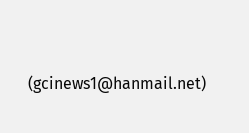(gcinews1@hanmail.net)